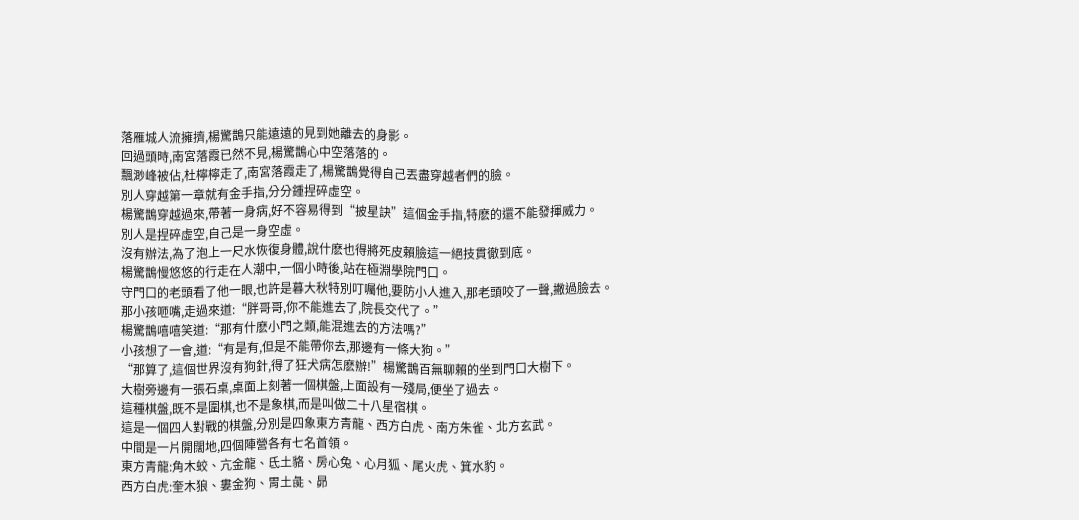落雁城人流擁擠,楊驚鵲只能遠遠的見到她離去的身影。
回過頭時,南宮落霞已然不見,楊驚鵲心中空落落的。
飄渺峰被佔,杜檸檸走了,南宮落霞走了,楊驚鵲覺得自己丟盡穿越者們的臉。
別人穿越第一章就有金手指,分分鍾捏碎虛空。
楊驚鵲穿越過來,帶著一身病,好不容易得到“披星訣”這個金手指,特麽的還不能發揮威力。
別人是捏碎虛空,自己是一身空虛。
沒有辦法,為了泡上一尺水恢復身體,說什麽也得將死皮賴臉這一絕技貫徹到底。
楊驚鵲慢悠悠的行走在人潮中,一個小時後,站在極淵學院門口。
守門口的老頭看了他一眼,也許是暮大秋特別叮囑他,要防小人進入,那老頭咬了一聲,撇過臉去。
那小孩咂嘴,走過來道:“胖哥哥,你不能進去了,院長交代了。”
楊驚鵲嘻嘻笑道:“那有什麽小門之類,能混進去的方法嗎?”
小孩想了一會,道:“有是有,但是不能帶你去,那邊有一條大狗。”
“那算了,這個世界沒有狗針,得了狂犬病怎麽辦!”楊驚鵲百無聊賴的坐到門口大樹下。
大樹旁邊有一張石桌,桌面上刻著一個棋盤,上面設有一殘局,便坐了過去。
這種棋盤,既不是圍棋,也不是象棋,而是叫做二十八星宿棋。
這是一個四人對戰的棋盤,分別是四象東方青龍、西方白虎、南方朱雀、北方玄武。
中間是一片開闊地,四個陣營各有七名首領。
東方青龍:角木蛟、亢金龍、氐土貉、房心兔、心月狐、尾火虎、箕水豹。
西方白虎:奎木狼、婁金狗、胃土彘、昴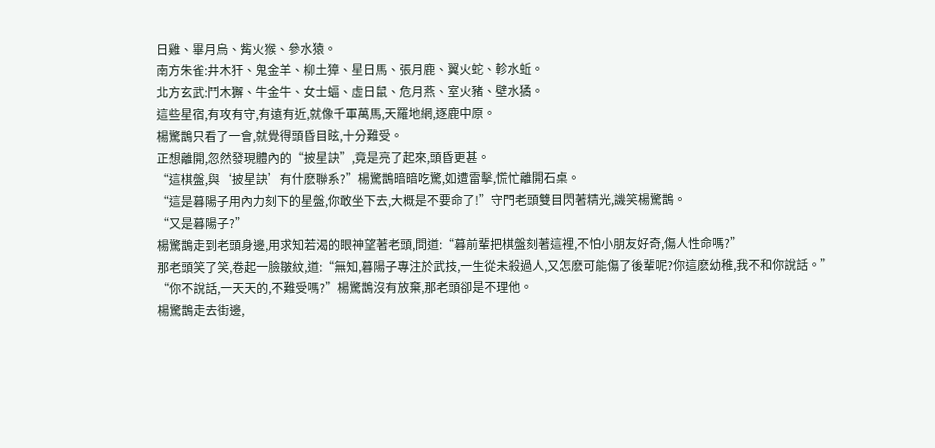日雞、畢月烏、觜火猴、參水猿。
南方朱雀:井木犴、鬼金羊、柳土獐、星日馬、張月鹿、翼火蛇、軫水蚯。
北方玄武:鬥木獬、牛金牛、女士蝠、虛日鼠、危月燕、室火豬、壁水獝。
這些星宿,有攻有守,有遠有近,就像千軍萬馬,天羅地網,逐鹿中原。
楊驚鵲只看了一會,就覺得頭昏目眩,十分難受。
正想離開,忽然發現體內的“披星訣”,竟是亮了起來,頭昏更甚。
“這棋盤,與‘披星訣’有什麽聯系?”楊驚鵲暗暗吃驚,如遭雷擊,慌忙離開石桌。
“這是暮陽子用內力刻下的星盤,你敢坐下去,大概是不要命了!”守門老頭雙目閃著精光,譏笑楊驚鵲。
“又是暮陽子?”
楊驚鵲走到老頭身邊,用求知若渴的眼神望著老頭,問道:“暮前輩把棋盤刻著這裡,不怕小朋友好奇,傷人性命嗎?”
那老頭笑了笑,卷起一臉皺紋,道:“無知,暮陽子專注於武技,一生從未殺過人,又怎麽可能傷了後輩呢?你這麽幼稚,我不和你說話。”
“你不說話,一天天的,不難受嗎?”楊驚鵲沒有放棄,那老頭卻是不理他。
楊驚鵲走去街邊,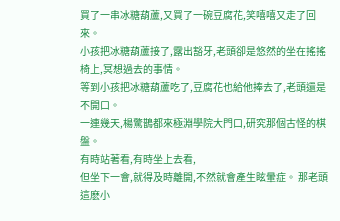買了一串冰糖葫蘆,又買了一碗豆腐花,笑嘻嘻又走了回來。
小孩把冰糖葫蘆接了,露出豁牙,老頭卻是悠然的坐在搖搖椅上,冥想過去的事情。
等到小孩把冰糖葫蘆吃了,豆腐花也給他捧去了,老頭還是不開口。
一連幾天,楊驚鵲都來極淵學院大門口,研究那個古怪的棋盤。
有時站著看,有時坐上去看,
但坐下一會,就得及時離開,不然就會產生眩暈症。 那老頭這麽小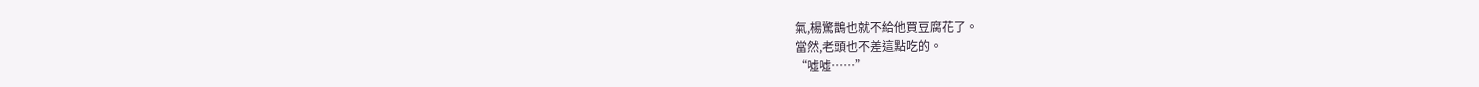氣,楊驚鵲也就不給他買豆腐花了。
當然,老頭也不差這點吃的。
“噓噓……”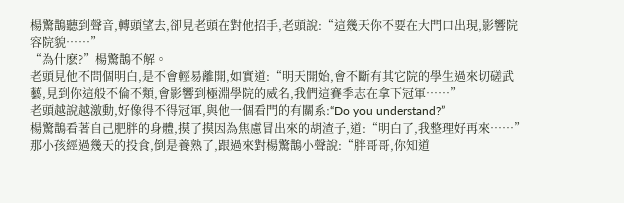楊驚鵲聽到聲音,轉頭望去,卻見老頭在對他招手,老頭說:“這幾天你不要在大門口出現,影響院容院貌……”
“為什麽?”楊驚鵲不解。
老頭見他不問個明白,是不會輕易離開,如實道:“明天開始,會不斷有其它院的學生過來切磋武藝,見到你這般不倫不類,會影響到極淵學院的威名,我們這賽季志在拿下冠軍……”
老頭越說越激動,好像得不得冠軍,與他一個看門的有關系:“Do you understand?”
楊驚鵲看著自己肥胖的身體,摸了摸因為焦慮冒出來的胡渣子,道:“明白了,我整理好再來……”
那小孩經過幾天的投食,倒是養熟了,跟過來對楊驚鵲小聲說:“胖哥哥,你知道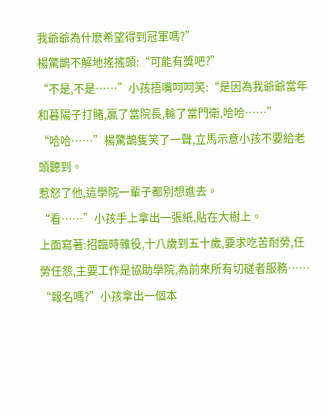我爺爺為什麽希望得到冠軍嗎?”
楊驚鵲不解地搖搖頭:“可能有獎吧?”
“不是,不是……”小孩捂嘴呵呵笑:“是因為我爺爺當年和暮陽子打賭,贏了當院長,輸了當門衛,哈哈……”
“哈哈……”楊驚鵲隻笑了一聲,立馬示意小孩不要給老頭聽到。
惹怒了他,這學院一輩子都別想進去。
“看……”小孩手上拿出一張紙,貼在大樹上。
上面寫著:招臨時雜役,十八歲到五十歲,要求吃苦耐勞,任勞任怨,主要工作是協助學院,為前來所有切磋者服務……
“報名嗎?”小孩拿出一個本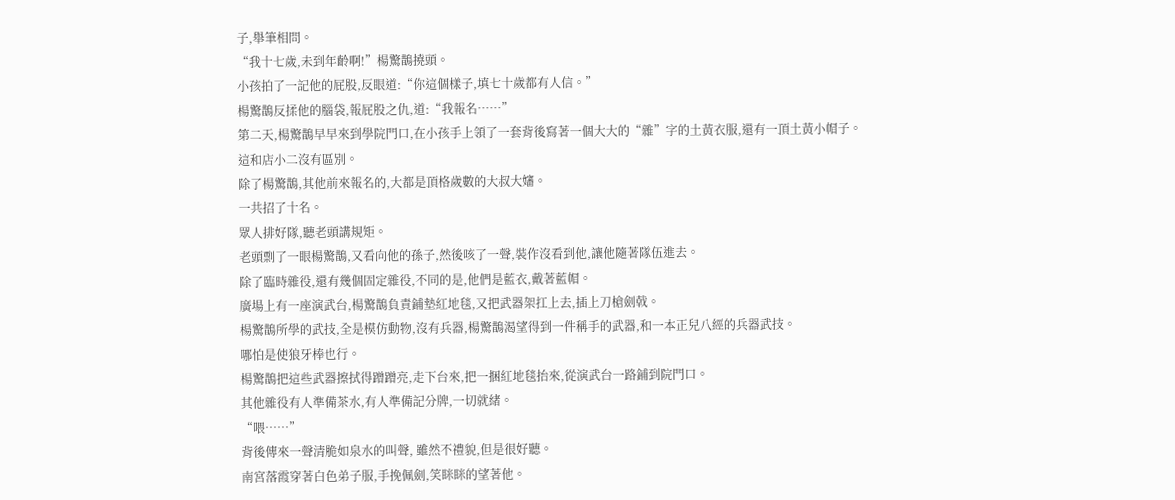子,舉筆相問。
“我十七歲,未到年齡啊!”楊驚鵲撓頭。
小孩拍了一記他的屁股,反眼道:“你這個樣子,填七十歲都有人信。”
楊驚鵲反揉他的腦袋,報屁股之仇,道:“我報名……”
第二天,楊驚鵲早早來到學院門口,在小孩手上領了一套背後寫著一個大大的“雜”字的土黃衣服,還有一頂土黃小帽子。
這和店小二沒有區別。
除了楊驚鵲,其他前來報名的,大都是頂格歲數的大叔大嬸。
一共招了十名。
眾人排好隊,聽老頭講規矩。
老頭剽了一眼楊驚鵲,又看向他的孫子,然後咳了一聲,裝作沒看到他,讓他隨著隊伍進去。
除了臨時雜役,還有幾個固定雜役,不同的是,他們是藍衣,戴著藍帽。
廣場上有一座演武台,楊驚鵲負責鋪墊紅地毯,又把武器架扛上去,插上刀槍劍戟。
楊驚鵲所學的武技,全是模仿動物,沒有兵器,楊驚鵲渴望得到一件稱手的武器,和一本正兒八經的兵器武技。
哪怕是使狼牙棒也行。
楊驚鵲把這些武器擦拭得蹭蹭亮,走下台來,把一捆紅地毯抬來,從演武台一路鋪到院門口。
其他雜役有人準備茶水,有人準備記分牌,一切就緒。
“喂……”
背後傳來一聲清脆如泉水的叫聲, 雖然不禮貌,但是很好聽。
南宮落霞穿著白色弟子服,手挽佩劍,笑眯眯的望著他。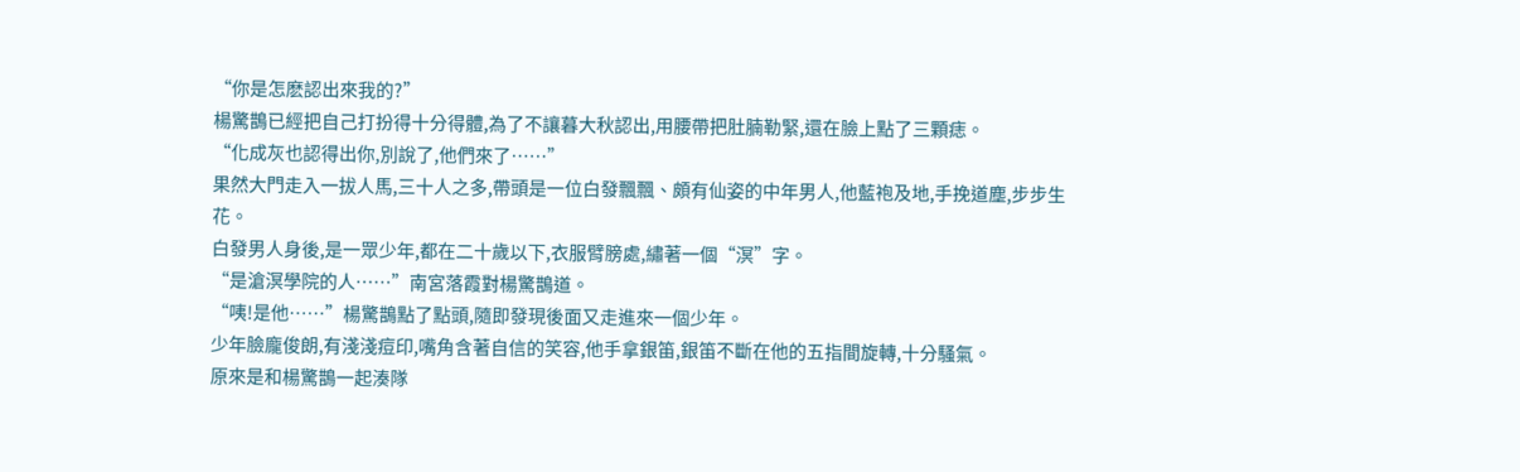“你是怎麽認出來我的?”
楊驚鵲已經把自己打扮得十分得體,為了不讓暮大秋認出,用腰帶把肚腩勒緊,還在臉上點了三顆痣。
“化成灰也認得出你,別說了,他們來了……”
果然大門走入一拔人馬,三十人之多,帶頭是一位白發飄飄、頗有仙姿的中年男人,他藍袍及地,手挽道塵,步步生花。
白發男人身後,是一眾少年,都在二十歲以下,衣服臂膀處,繡著一個“溟”字。
“是滄溟學院的人……”南宮落霞對楊驚鵲道。
“咦!是他……”楊驚鵲點了點頭,隨即發現後面又走進來一個少年。
少年臉龐俊朗,有淺淺痘印,嘴角含著自信的笑容,他手拿銀笛,銀笛不斷在他的五指間旋轉,十分騷氣。
原來是和楊驚鵲一起湊隊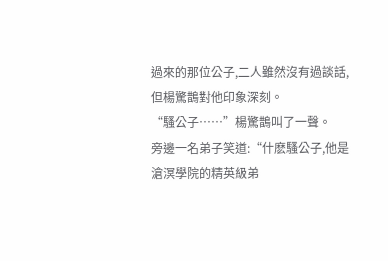過來的那位公子,二人雖然沒有過談話,但楊驚鵲對他印象深刻。
“騷公子……”楊驚鵲叫了一聲。
旁邊一名弟子笑道:“什麽騷公子,他是滄溟學院的精英級弟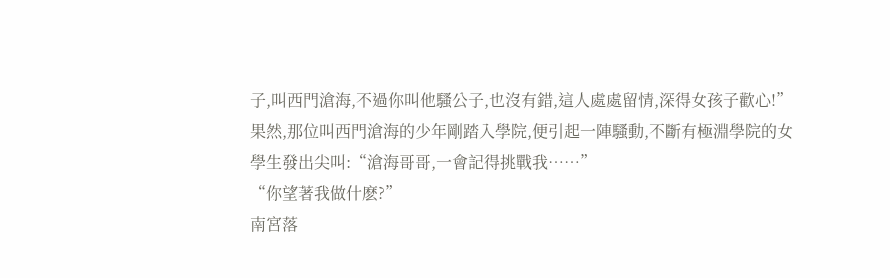子,叫西門滄海,不過你叫他騷公子,也沒有錯,這人處處留情,深得女孩子歡心!”
果然,那位叫西門滄海的少年剛踏入學院,便引起一陣騷動,不斷有極淵學院的女學生發出尖叫:“滄海哥哥,一會記得挑戰我……”
“你望著我做什麽?”
南宮落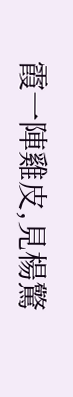霞一陣雞皮,見楊驚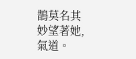鵲莫名其妙望著她,氣道。